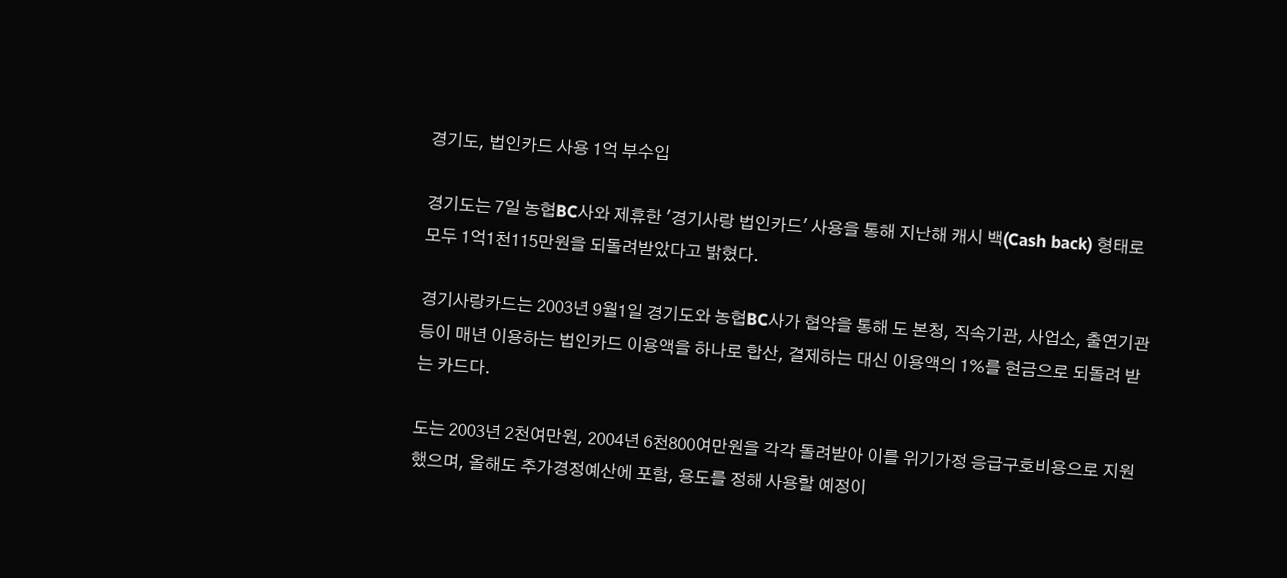경기도, 법인카드 사용 1억 부수입

경기도는 7일 농협BC사와 제휴한 '경기사랑 법인카드' 사용을 통해 지난해 캐시 백(Cash back) 형태로 모두 1억1천115만원을 되돌려받았다고 밝혔다.

경기사랑카드는 2003년 9월1일 경기도와 농협BC사가 협약을 통해 도 본청, 직속기관, 사업소, 출연기관 등이 매년 이용하는 법인카드 이용액을 하나로 합산, 결제하는 대신 이용액의 1%를 현금으로 되돌려 받는 카드다.

도는 2003년 2천여만원, 2004년 6천800여만원을 각각 돌려받아 이를 위기가정 응급구호비용으로 지원했으며, 올해도 추가경정예산에 포함, 용도를 정해 사용할 예정이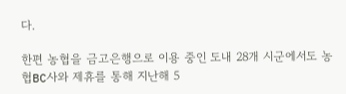다.

한편 농협을 금고은행으로 이용 중인 도내 28개 시군에서도 농협BC사와 제휴를 통해 지난해 5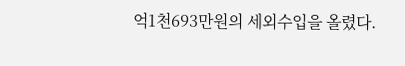억1천693만원의 세외수입을 올렸다.